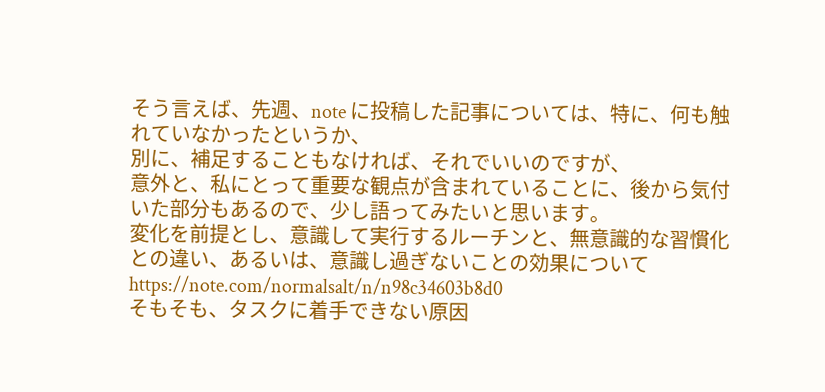そう言えば、先週、note に投稿した記事については、特に、何も触れていなかったというか、
別に、補足することもなければ、それでいいのですが、
意外と、私にとって重要な観点が含まれていることに、後から気付いた部分もあるので、少し語ってみたいと思います。
変化を前提とし、意識して実行するルーチンと、無意識的な習慣化との違い、あるいは、意識し過ぎないことの効果について
https://note.com/normalsalt/n/n98c34603b8d0
そもそも、タスクに着手できない原因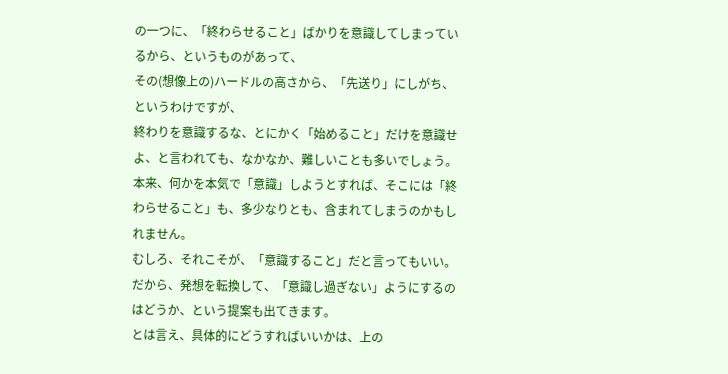の一つに、「終わらせること」ばかりを意識してしまっているから、というものがあって、
その(想像上の)ハードルの高さから、「先送り」にしがち、というわけですが、
終わりを意識するな、とにかく「始めること」だけを意識せよ、と言われても、なかなか、難しいことも多いでしょう。
本来、何かを本気で「意識」しようとすれば、そこには「終わらせること」も、多少なりとも、含まれてしまうのかもしれません。
むしろ、それこそが、「意識すること」だと言ってもいい。
だから、発想を転換して、「意識し過ぎない」ようにするのはどうか、という提案も出てきます。
とは言え、具体的にどうすればいいかは、上の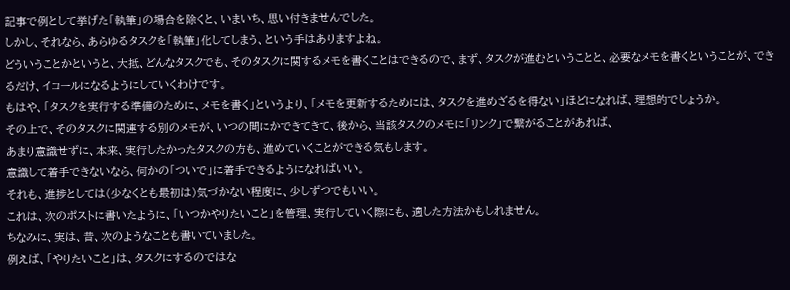記事で例として挙げた「執筆」の場合を除くと、いまいち、思い付きませんでした。
しかし、それなら、あらゆるタスクを「執筆」化してしまう、という手はありますよね。
どういうことかというと、大抵、どんなタスクでも、そのタスクに関するメモを書くことはできるので、まず、タスクが進むということと、必要なメモを書くということが、できるだけ、イコールになるようにしていくわけです。
もはや、「タスクを実行する準備のために、メモを書く」というより、「メモを更新するためには、タスクを進めざるを得ない」ほどになれば、理想的でしょうか。
その上で、そのタスクに関連する別のメモが、いつの間にかできてきて、後から、当該タスクのメモに「リンク」で繋がることがあれば、
あまり意識せずに、本来、実行したかったタスクの方も、進めていくことができる気もします。
意識して着手できないなら、何かの「ついで」に着手できるようになればいい。
それも、進捗としては(少なくとも最初は)気づかない程度に、少しずつでもいい。
これは、次のポストに書いたように、「いつかやりたいこと」を管理、実行していく際にも、適した方法かもしれません。
ちなみに、実は、昔、次のようなことも書いていました。
例えば、「やりたいこと」は、タスクにするのではな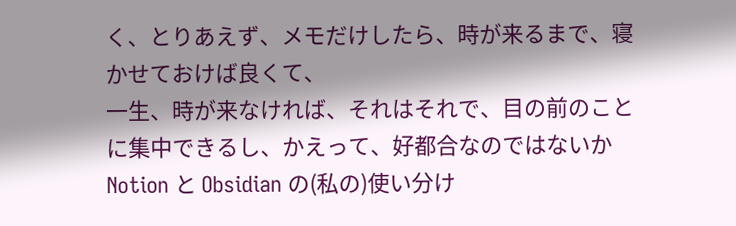く、とりあえず、メモだけしたら、時が来るまで、寝かせておけば良くて、
一生、時が来なければ、それはそれで、目の前のことに集中できるし、かえって、好都合なのではないか
Notion と Obsidian の(私の)使い分け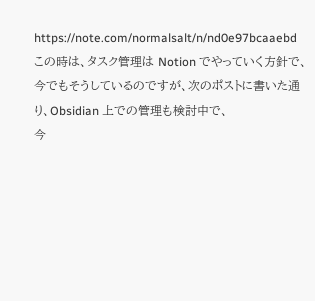https://note.com/normalsalt/n/nd0e97bcaaebd
この時は、タスク管理は Notion でやっていく方針で、今でもそうしているのですが、次のポストに書いた通り、Obsidian 上での管理も検討中で、
今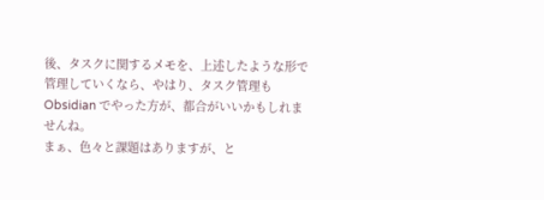後、タスクに関するメモを、上述したような形で管理していくなら、やはり、タスク管理も Obsidian でやった方が、都合がいいかもしれませんね。
まぁ、色々と課題はありますが、と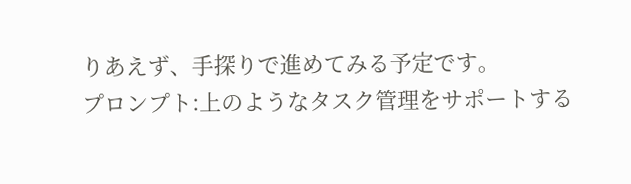りあえず、手探りで進めてみる予定です。
プロンプト:上のようなタスク管理をサポートする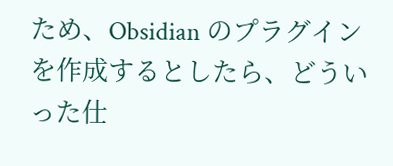ため、Obsidian のプラグインを作成するとしたら、どういった仕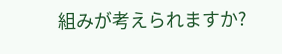組みが考えられますか?